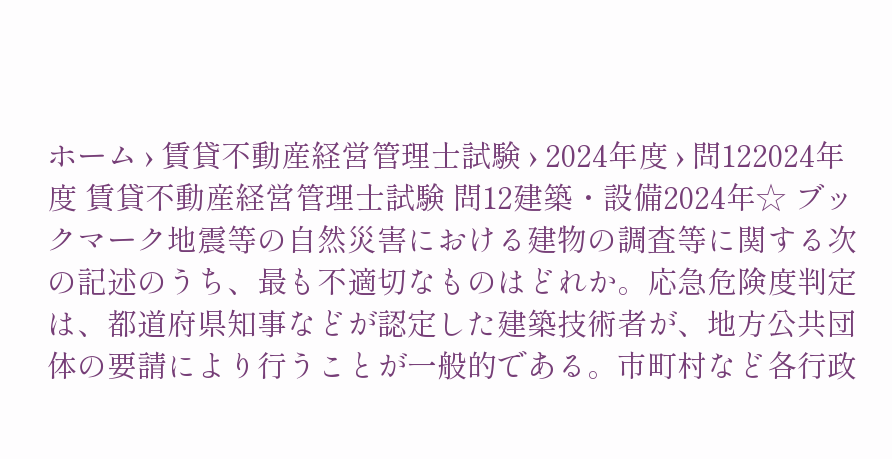ホーム › 賃貸不動産経営管理士試験 › 2024年度 › 問122024年度 賃貸不動産経営管理士試験 問12建築・設備2024年☆ ブックマーク地震等の自然災害における建物の調査等に関する次の記述のうち、最も不適切なものはどれか。応急危険度判定は、都道府県知事などが認定した建築技術者が、地方公共団体の要請により行うことが一般的である。市町村など各行政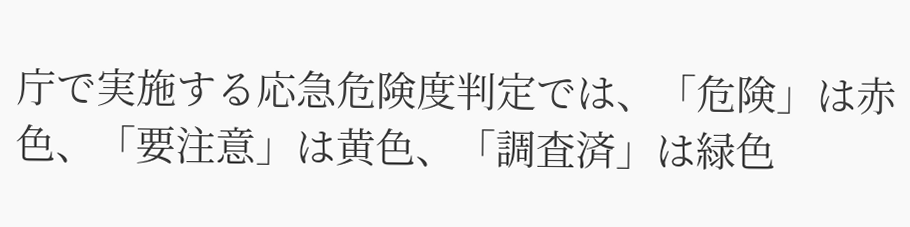庁で実施する応急危険度判定では、「危険」は赤色、「要注意」は黄色、「調査済」は緑色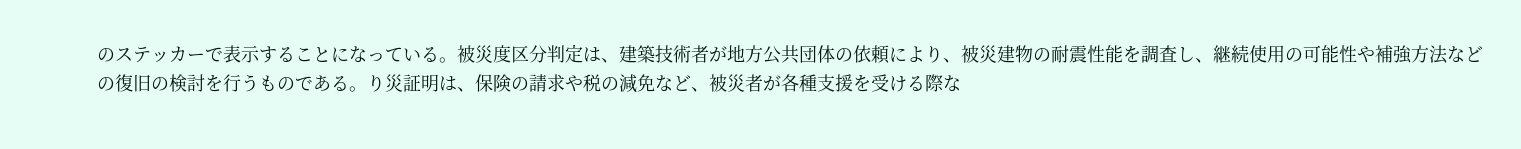のステッカーで表示することになっている。被災度区分判定は、建築技術者が地方公共団体の依頼により、被災建物の耐震性能を調査し、継続使用の可能性や補強方法などの復旧の検討を行うものである。り災証明は、保険の請求や税の減免など、被災者が各種支援を受ける際な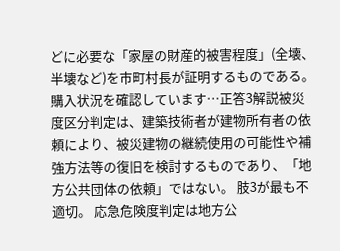どに必要な「家屋の財産的被害程度」(全壊、半壊など)を市町村長が証明するものである。購入状況を確認しています…正答3解説被災度区分判定は、建築技術者が建物所有者の依頼により、被災建物の継続使用の可能性や補強方法等の復旧を検討するものであり、「地方公共団体の依頼」ではない。 肢3が最も不適切。 応急危険度判定は地方公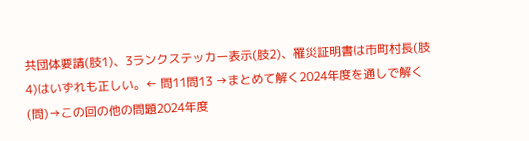共団体要請(肢1)、3ランクステッカー表示(肢2)、罹災証明書は市町村長(肢4)はいずれも正しい。← 問11問13 →まとめて解く2024年度を通しで解く(問)→この回の他の問題2024年度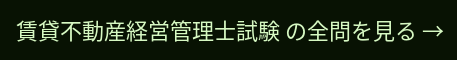賃貸不動産経営管理士試験 の全問を見る →